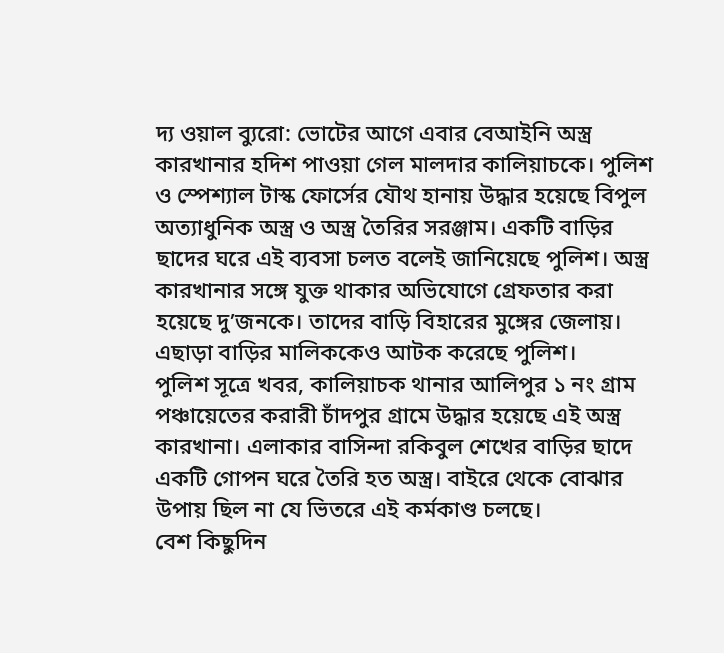দ্য ওয়াল ব্যুরো: ভোটের আগে এবার বেআইনি অস্ত্র কারখানার হদিশ পাওয়া গেল মালদার কালিয়াচকে। পুলিশ ও স্পেশ্যাল টাস্ক ফোর্সের যৌথ হানায় উদ্ধার হয়েছে বিপুল অত্যাধুনিক অস্ত্র ও অস্ত্র তৈরির সরঞ্জাম। একটি বাড়ির ছাদের ঘরে এই ব্যবসা চলত বলেই জানিয়েছে পুলিশ। অস্ত্র কারখানার সঙ্গে যুক্ত থাকার অভিযোগে গ্রেফতার করা হয়েছে দু’জনকে। তাদের বাড়ি বিহারের মুঙ্গের জেলায়। এছাড়া বাড়ির মালিককেও আটক করেছে পুলিশ।
পুলিশ সূত্রে খবর, কালিয়াচক থানার আলিপুর ১ নং গ্রাম পঞ্চায়েতের করারী চাঁদপুর গ্রামে উদ্ধার হয়েছে এই অস্ত্র কারখানা। এলাকার বাসিন্দা রকিবুল শেখের বাড়ির ছাদে একটি গোপন ঘরে তৈরি হত অস্ত্র। বাইরে থেকে বোঝার উপায় ছিল না যে ভিতরে এই কর্মকাণ্ড চলছে।
বেশ কিছুদিন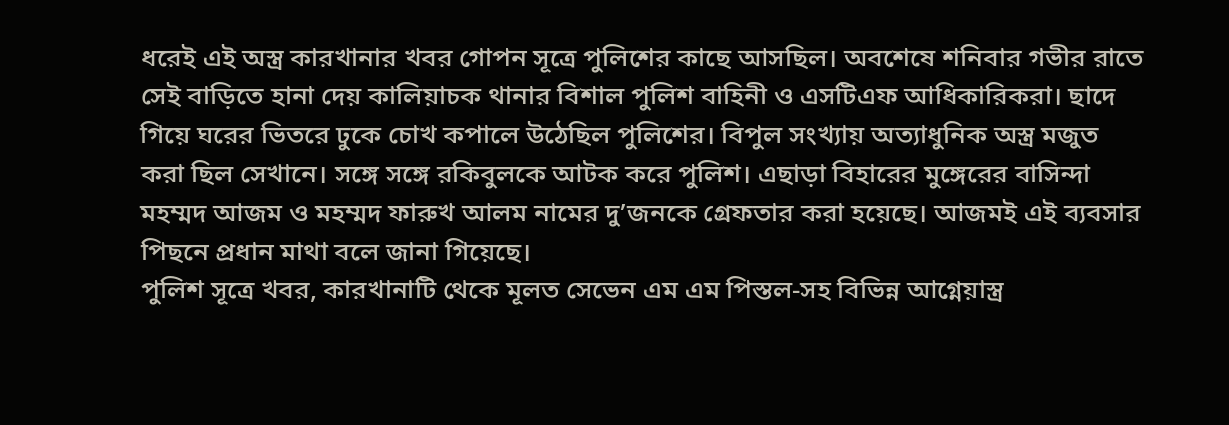ধরেই এই অস্ত্র কারখানার খবর গোপন সূত্রে পুলিশের কাছে আসছিল। অবশেষে শনিবার গভীর রাতে সেই বাড়িতে হানা দেয় কালিয়াচক থানার বিশাল পুলিশ বাহিনী ও এসটিএফ আধিকারিকরা। ছাদে গিয়ে ঘরের ভিতরে ঢুকে চোখ কপালে উঠেছিল পুলিশের। বিপুল সংখ্যায় অত্যাধুনিক অস্ত্র মজুত করা ছিল সেখানে। সঙ্গে সঙ্গে রকিবুলকে আটক করে পুলিশ। এছাড়া বিহারের মুঙ্গেরের বাসিন্দা মহম্মদ আজম ও মহম্মদ ফারুখ আলম নামের দু’জনকে গ্রেফতার করা হয়েছে। আজমই এই ব্যবসার পিছনে প্রধান মাথা বলে জানা গিয়েছে।
পুলিশ সূত্রে খবর, কারখানাটি থেকে মূলত সেভেন এম এম পিস্তল-সহ বিভিন্ন আগ্নেয়াস্ত্র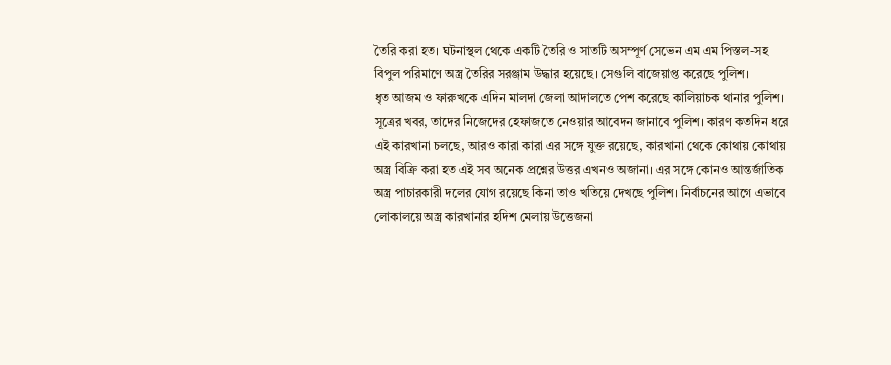তৈরি করা হত। ঘটনাস্থল থেকে একটি তৈরি ও সাতটি অসম্পূর্ণ সেভেন এম এম পিস্তল-সহ বিপুল পরিমাণে অস্ত্র তৈরির সরঞ্জাম উদ্ধার হয়েছে। সেগুলি বাজেয়াপ্ত করেছে পুলিশ।
ধৃত আজম ও ফারুখকে এদিন মালদা জেলা আদালতে পেশ করেছে কালিয়াচক থানার পুলিশ। সূত্রের খবর, তাদের নিজেদের হেফাজতে নেওয়ার আবেদন জানাবে পুলিশ। কারণ কতদিন ধরে এই কারখানা চলছে, আরও কারা কারা এর সঙ্গে যুক্ত রয়েছে, কারখানা থেকে কোথায় কোথায় অস্ত্র বিক্রি করা হত এই সব অনেক প্রশ্নের উত্তর এখনও অজানা। এর সঙ্গে কোনও আন্তর্জাতিক অস্ত্র পাচারকারী দলের যোগ রয়েছে কিনা তাও খতিয়ে দেখছে পুলিশ। নির্বাচনের আগে এভাবে লোকালয়ে অস্ত্র কারখানার হদিশ মেলায় উত্তেজনা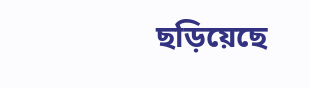ছড়িয়েছে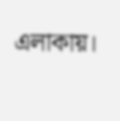এলাকায়।